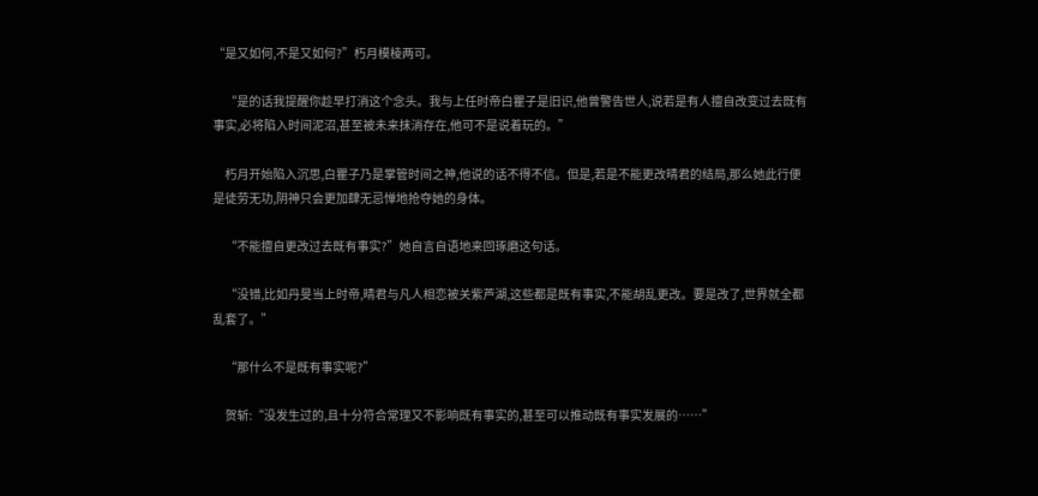“是又如何,不是又如何?”朽月模棱两可。

    “是的话我提醒你趁早打消这个念头。我与上任时帝白瞿子是旧识,他曾警告世人,说若是有人擅自改变过去既有事实,必将陷入时间泥沼,甚至被未来抹消存在,他可不是说着玩的。”

    朽月开始陷入沉思,白瞿子乃是掌管时间之神,他说的话不得不信。但是,若是不能更改晴君的结局,那么她此行便是徒劳无功,阴神只会更加肆无忌惮地抢夺她的身体。

    “不能擅自更改过去既有事实?”她自言自语地来回琢磨这句话。

    “没错,比如丹旻当上时帝,晴君与凡人相恋被关紫芦湖,这些都是既有事实,不能胡乱更改。要是改了,世界就全都乱套了。”

    “那什么不是既有事实呢?”

    贺斩:“没发生过的,且十分符合常理又不影响既有事实的,甚至可以推动既有事实发展的……”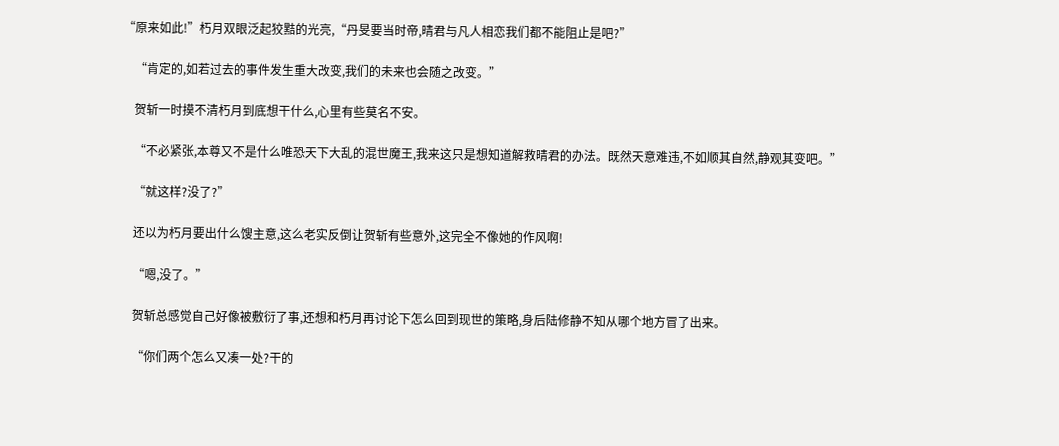“原来如此!”朽月双眼泛起狡黠的光亮,“丹旻要当时帝,晴君与凡人相恋我们都不能阻止是吧?”

    “肯定的,如若过去的事件发生重大改变,我们的未来也会随之改变。”

    贺斩一时摸不清朽月到底想干什么,心里有些莫名不安。

    “不必紧张,本尊又不是什么唯恐天下大乱的混世魔王,我来这只是想知道解救晴君的办法。既然天意难违,不如顺其自然,静观其变吧。”

    “就这样?没了?”

    还以为朽月要出什么馊主意,这么老实反倒让贺斩有些意外,这完全不像她的作风啊!

    “嗯,没了。”

    贺斩总感觉自己好像被敷衍了事,还想和朽月再讨论下怎么回到现世的策略,身后陆修静不知从哪个地方冒了出来。

    “你们两个怎么又凑一处?干的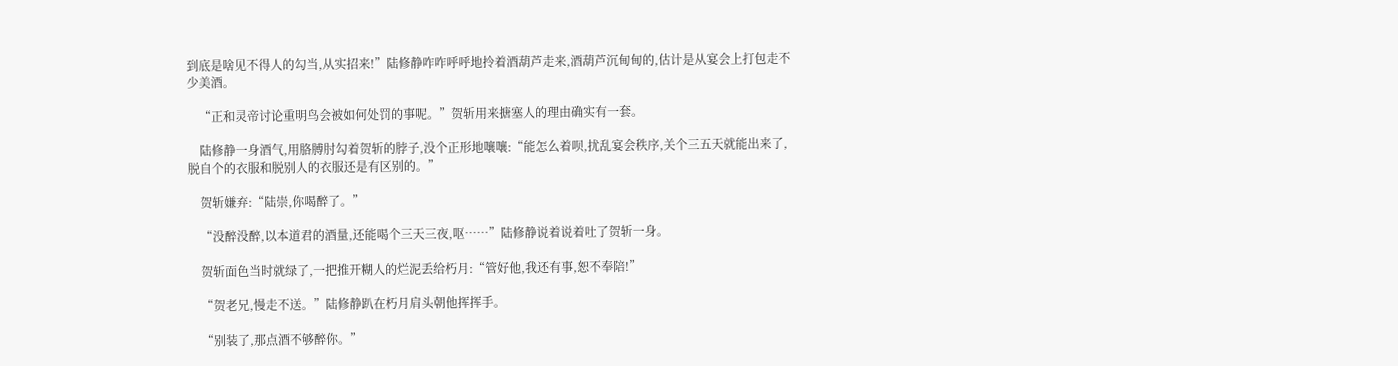到底是啥见不得人的勾当,从实招来!”陆修静咋咋呼呼地拎着酒葫芦走来,酒葫芦沉甸甸的,估计是从宴会上打包走不少美酒。

    “正和灵帝讨论重明鸟会被如何处罚的事呢。”贺斩用来搪塞人的理由确实有一套。

    陆修静一身酒气,用胳膊肘勾着贺斩的脖子,没个正形地嚷嚷:“能怎么着呗,扰乱宴会秩序,关个三五天就能出来了,脱自个的衣服和脱别人的衣服还是有区别的。”

    贺斩嫌弃:“陆崇,你喝醉了。”

    “没醉没醉,以本道君的酒量,还能喝个三天三夜,呕……”陆修静说着说着吐了贺斩一身。

    贺斩面色当时就绿了,一把推开糊人的烂泥丢给朽月:“管好他,我还有事,恕不奉陪!”

    “贺老兄,慢走不送。”陆修静趴在朽月肩头朝他挥挥手。

    “别装了,那点酒不够醉你。”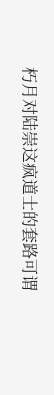朽月对陆崇这疯道士的套路可谓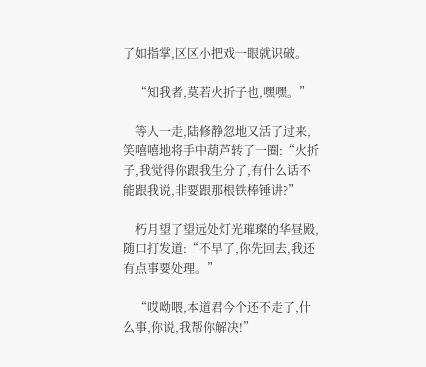了如指掌,区区小把戏一眼就识破。

    “知我者,莫若火折子也,嘿嘿。”

    等人一走,陆修静忽地又活了过来,笑嘻嘻地将手中葫芦转了一圈:“火折子,我觉得你跟我生分了,有什么话不能跟我说,非要跟那根铁棒锤讲?”

    朽月望了望远处灯光璀璨的华昼殿,随口打发道:“不早了,你先回去,我还有点事要处理。”

    “哎呦喂,本道君今个还不走了,什么事,你说,我帮你解决!”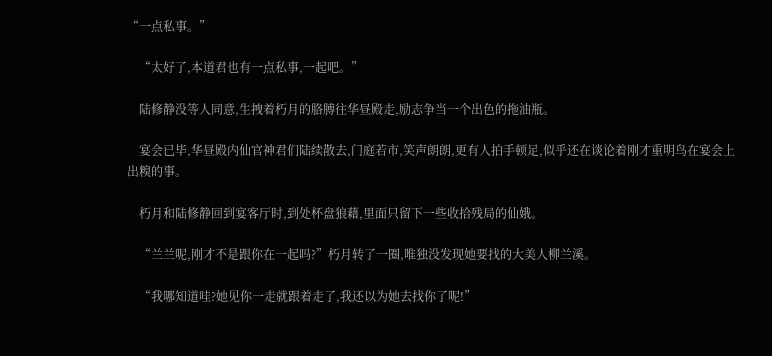“一点私事。”

    “太好了,本道君也有一点私事,一起吧。”

    陆修静没等人同意,生拽着朽月的胳膊往华昼殿走,励志争当一个出色的拖油瓶。

    宴会已毕,华昼殿内仙官神君们陆续散去,门庭若市,笑声朗朗,更有人拍手顿足,似乎还在谈论着刚才重明鸟在宴会上出糗的事。

    朽月和陆修静回到宴客厅时,到处杯盘狼藉,里面只留下一些收拾残局的仙娥。

    “兰兰呢,刚才不是跟你在一起吗?”朽月转了一圈,唯独没发现她要找的大美人柳兰溪。

    “我哪知道哇?她见你一走就跟着走了,我还以为她去找你了呢!”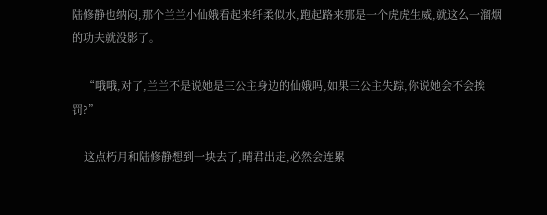陆修静也纳闷,那个兰兰小仙娥看起来纤柔似水,跑起路来那是一个虎虎生威,就这么一溜烟的功夫就没影了。

    “哦哦,对了,兰兰不是说她是三公主身边的仙娥吗,如果三公主失踪,你说她会不会挨罚?”

    这点朽月和陆修静想到一块去了,晴君出走,必然会连累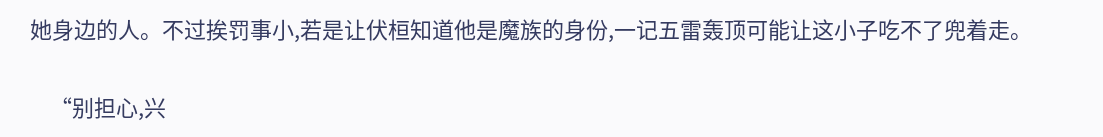她身边的人。不过挨罚事小,若是让伏桓知道他是魔族的身份,一记五雷轰顶可能让这小子吃不了兜着走。

    “别担心,兴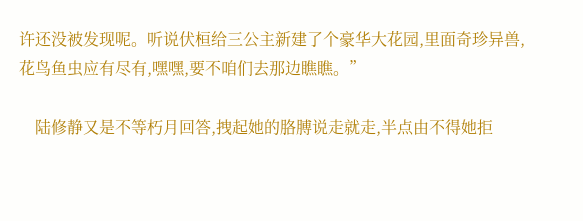许还没被发现呢。听说伏桓给三公主新建了个豪华大花园,里面奇珍异兽,花鸟鱼虫应有尽有,嘿嘿,要不咱们去那边瞧瞧。”

    陆修静又是不等朽月回答,拽起她的胳膊说走就走,半点由不得她拒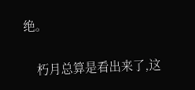绝。

    朽月总算是看出来了,这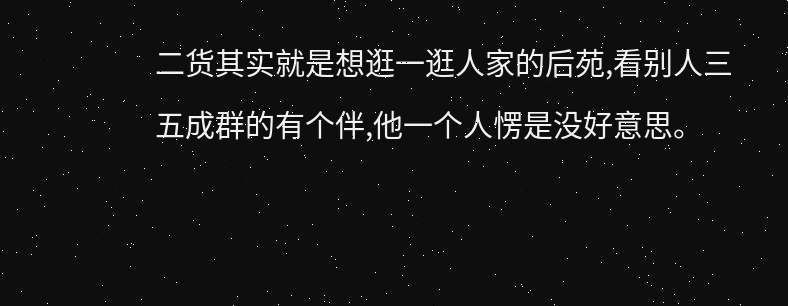二货其实就是想逛一逛人家的后苑,看别人三五成群的有个伴,他一个人愣是没好意思。